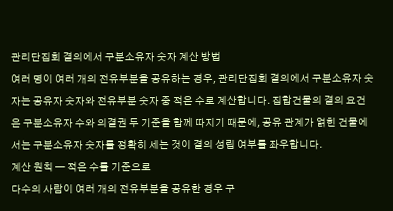관리단집회 결의에서 구분소유자 숫자 계산 방법
여러 명이 여러 개의 전유부분을 공유하는 경우, 관리단집회 결의에서 구분소유자 숫자는 공유자 숫자와 전유부분 숫자 중 적은 수로 계산합니다. 집합건물의 결의 요건은 구분소유자 수와 의결권 두 기준을 함께 따지기 때문에, 공유 관계가 얽힌 건물에서는 구분소유자 숫자를 정확히 세는 것이 결의 성립 여부를 좌우합니다.
계산 원칙 — 적은 수를 기준으로
다수의 사람이 여러 개의 전유부분을 공유한 경우 구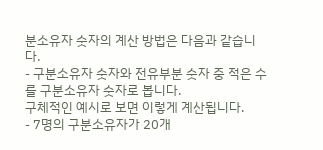분소유자 숫자의 계산 방법은 다음과 같습니다.
- 구분소유자 숫자와 전유부분 숫자 중 적은 수를 구분소유자 숫자로 봅니다.
구체적인 예시로 보면 이렇게 계산됩니다.
- 7명의 구분소유자가 20개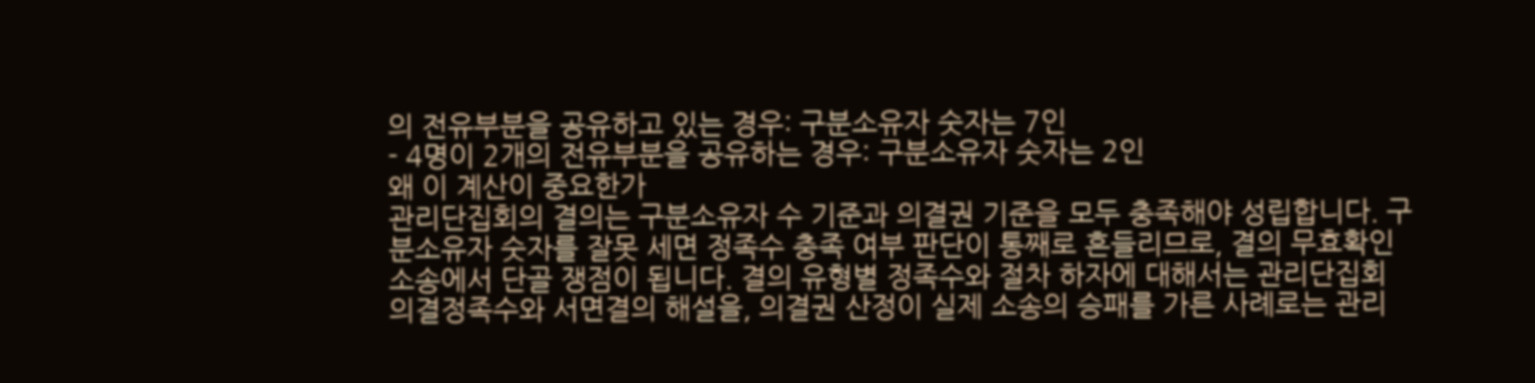의 전유부분을 공유하고 있는 경우: 구분소유자 숫자는 7인
- 4명이 2개의 전유부분을 공유하는 경우: 구분소유자 숫자는 2인
왜 이 계산이 중요한가
관리단집회의 결의는 구분소유자 수 기준과 의결권 기준을 모두 충족해야 성립합니다. 구분소유자 숫자를 잘못 세면 정족수 충족 여부 판단이 통째로 흔들리므로, 결의 무효확인 소송에서 단골 쟁점이 됩니다. 결의 유형별 정족수와 절차 하자에 대해서는 관리단집회 의결정족수와 서면결의 해설을, 의결권 산정이 실제 소송의 승패를 가른 사례로는 관리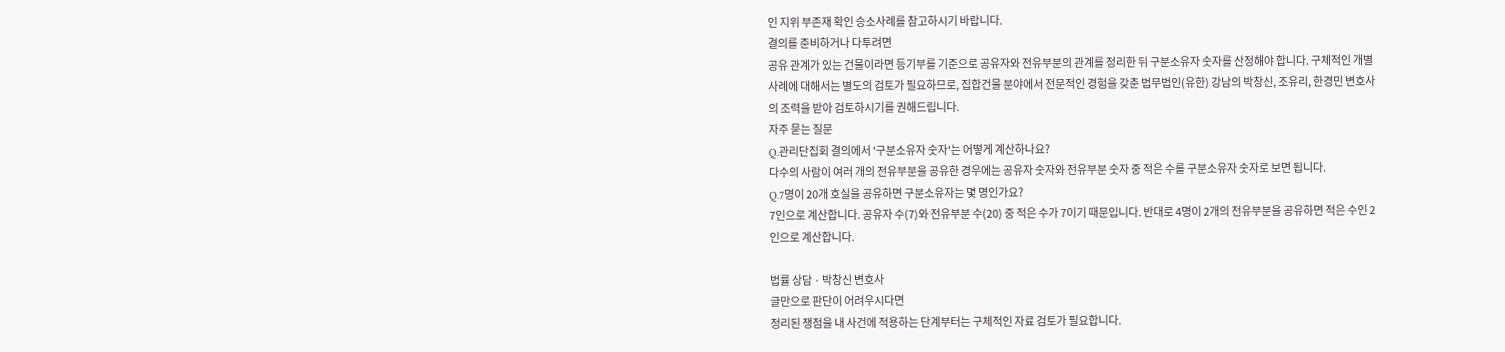인 지위 부존재 확인 승소사례를 참고하시기 바랍니다.
결의를 준비하거나 다투려면
공유 관계가 있는 건물이라면 등기부를 기준으로 공유자와 전유부분의 관계를 정리한 뒤 구분소유자 숫자를 산정해야 합니다. 구체적인 개별 사례에 대해서는 별도의 검토가 필요하므로, 집합건물 분야에서 전문적인 경험을 갖춘 법무법인(유한) 강남의 박창신, 조유리, 한경민 변호사의 조력을 받아 검토하시기를 권해드립니다.
자주 묻는 질문
Q.관리단집회 결의에서 '구분소유자 숫자'는 어떻게 계산하나요?
다수의 사람이 여러 개의 전유부분을 공유한 경우에는 공유자 숫자와 전유부분 숫자 중 적은 수를 구분소유자 숫자로 보면 됩니다.
Q.7명이 20개 호실을 공유하면 구분소유자는 몇 명인가요?
7인으로 계산합니다. 공유자 수(7)와 전유부분 수(20) 중 적은 수가 7이기 때문입니다. 반대로 4명이 2개의 전유부분을 공유하면 적은 수인 2인으로 계산합니다.

법률 상담 · 박창신 변호사
글만으로 판단이 어려우시다면
정리된 쟁점을 내 사건에 적용하는 단계부터는 구체적인 자료 검토가 필요합니다.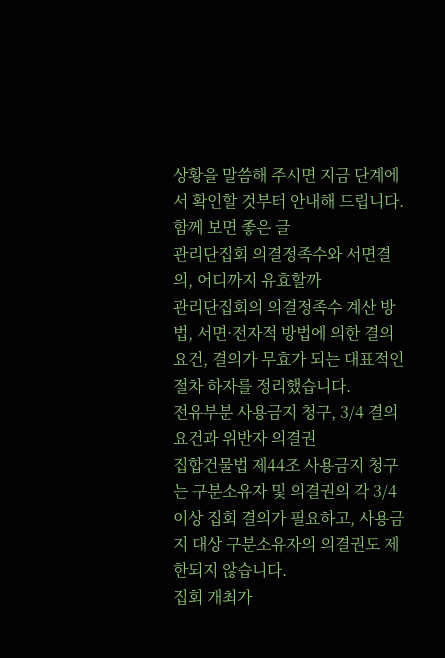상황을 말씀해 주시면 지금 단계에서 확인할 것부터 안내해 드립니다.
함께 보면 좋은 글
관리단집회 의결정족수와 서면결의, 어디까지 유효할까
관리단집회의 의결정족수 계산 방법, 서면·전자적 방법에 의한 결의 요건, 결의가 무효가 되는 대표적인 절차 하자를 정리했습니다.
전유부분 사용금지 청구, 3/4 결의 요건과 위반자 의결권
집합건물법 제44조 사용금지 청구는 구분소유자 및 의결권의 각 3/4 이상 집회 결의가 필요하고, 사용금지 대상 구분소유자의 의결권도 제한되지 않습니다.
집회 개최가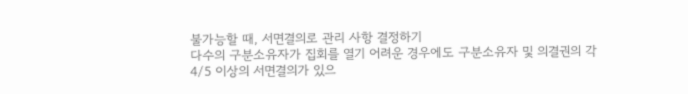불가능할 때, 서면결의로 관리 사항 결정하기
다수의 구분소유자가 집회를 열기 어려운 경우에도 구분소유자 및 의결권의 각 4/5 이상의 서면결의가 있으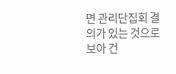면 관리단집회 결의가 있는 것으로 보아 건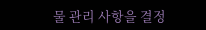물 관리 사항을 결정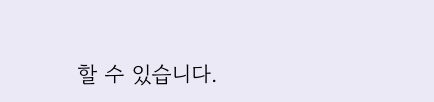할 수 있습니다.